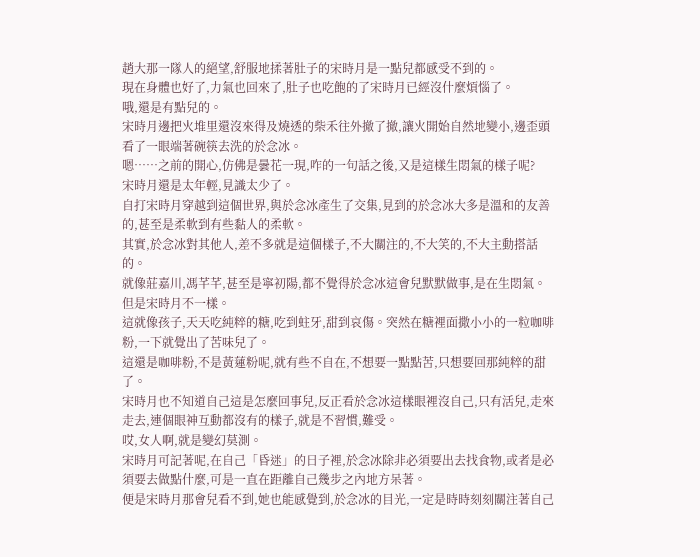趙大那一隊人的絕望,舒服地揉著肚子的宋時月是一點兒都感受不到的。
現在身體也好了,力氣也回來了,肚子也吃飽的了宋時月已經沒什麼煩惱了。
哦,還是有點兒的。
宋時月邊把火堆里還沒來得及燒透的柴禾往外撤了撤,讓火開始自然地變小,邊歪頭看了一眼端著碗筷去洗的於念冰。
嗯……之前的開心,仿佛是曇花一現,咋的一句話之後,又是這樣生悶氣的樣子呢?
宋時月還是太年輕,見識太少了。
自打宋時月穿越到這個世界,與於念冰產生了交集,見到的於念冰大多是溫和的友善的,甚至是柔軟到有些黏人的柔軟。
其實,於念冰對其他人,差不多就是這個樣子,不大關注的,不大笑的,不大主動搭話的。
就像莊嘉川,馮芊芊,甚至是寧初陽,都不覺得於念冰這會兒默默做事,是在生悶氣。
但是宋時月不一樣。
這就像孩子,天天吃純粹的糖,吃到蛀牙,甜到哀傷。突然在糖裡面撒小小的一粒咖啡粉,一下就覺出了苦味兒了。
這還是咖啡粉,不是黃蓮粉呢,就有些不自在,不想要一點點苦,只想要回那純粹的甜了。
宋時月也不知道自己這是怎麼回事兒,反正看於念冰這樣眼裡沒自己,只有活兒,走來走去,連個眼神互動都沒有的樣子,就是不習慣,難受。
哎,女人啊,就是變幻莫測。
宋時月可記著呢,在自己「昏迷」的日子裡,於念冰除非必須要出去找食物,或者是必須要去做點什麼,可是一直在距離自己幾步之內地方呆著。
便是宋時月那會兒看不到,她也能感覺到,於念冰的目光,一定是時時刻刻關注著自己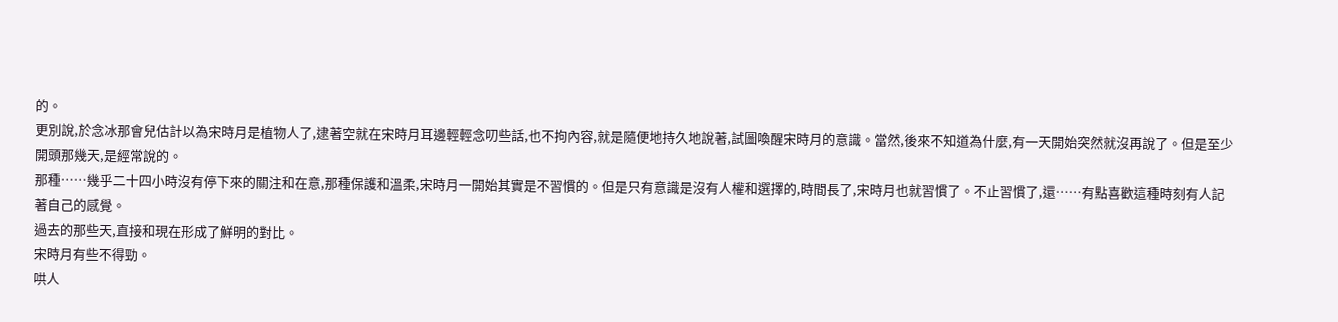的。
更別說,於念冰那會兒估計以為宋時月是植物人了,逮著空就在宋時月耳邊輕輕念叨些話,也不拘內容,就是隨便地持久地說著,試圖喚醒宋時月的意識。當然,後來不知道為什麼,有一天開始突然就沒再說了。但是至少開頭那幾天,是經常說的。
那種……幾乎二十四小時沒有停下來的關注和在意,那種保護和溫柔,宋時月一開始其實是不習慣的。但是只有意識是沒有人權和選擇的,時間長了,宋時月也就習慣了。不止習慣了,還……有點喜歡這種時刻有人記著自己的感覺。
過去的那些天,直接和現在形成了鮮明的對比。
宋時月有些不得勁。
哄人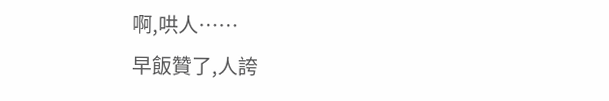啊,哄人……
早飯贊了,人誇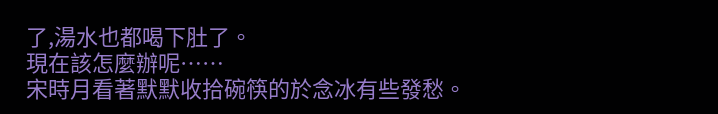了,湯水也都喝下肚了。
現在該怎麼辦呢……
宋時月看著默默收拾碗筷的於念冰有些發愁。